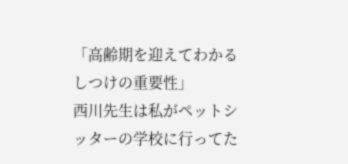「高齢期を迎えてわかるしつけの重要性」
西川先生は私がペットシッターの学校に行ってた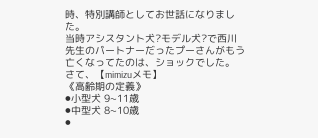時、特別講師としてお世話になりました。
当時アシスタント犬?モデル犬?で西川先生のパートナーだったプーさんがもう亡くなってたのは、ショックでした。
さて、【mimizuメモ】
《高齢期の定義》
⚫小型犬 9~11歳
⚫中型犬 8~10歳
⚫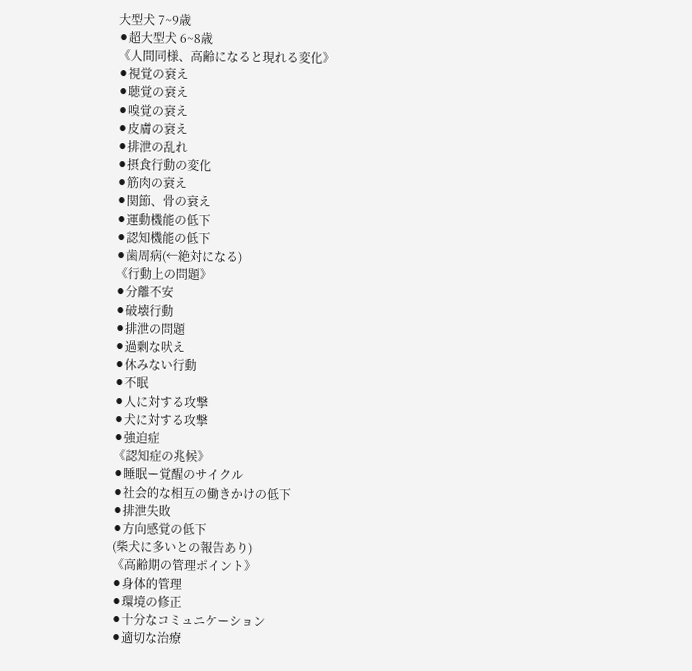大型犬 7~9歳
⚫超大型犬 6~8歳
《人間同様、高齢になると現れる変化》
⚫視覚の衰え
⚫聴覚の衰え
⚫嗅覚の衰え
⚫皮膚の衰え
⚫排泄の乱れ
⚫摂食行動の変化
⚫筋肉の衰え
⚫関節、骨の衰え
⚫運動機能の低下
⚫認知機能の低下
⚫歯周病(←絶対になる)
《行動上の問題》
⚫分離不安
⚫破壊行動
⚫排泄の問題
⚫過剰な吠え
⚫休みない行動
⚫不眠
⚫人に対する攻撃
⚫犬に対する攻撃
⚫強迫症
《認知症の兆候》
⚫睡眠ー覚醒のサイクル
⚫社会的な相互の働きかけの低下
⚫排泄失敗
⚫方向感覚の低下
(柴犬に多いとの報告あり)
《高齢期の管理ポイント》
⚫身体的管理
⚫環境の修正
⚫十分なコミュニケーション
⚫適切な治療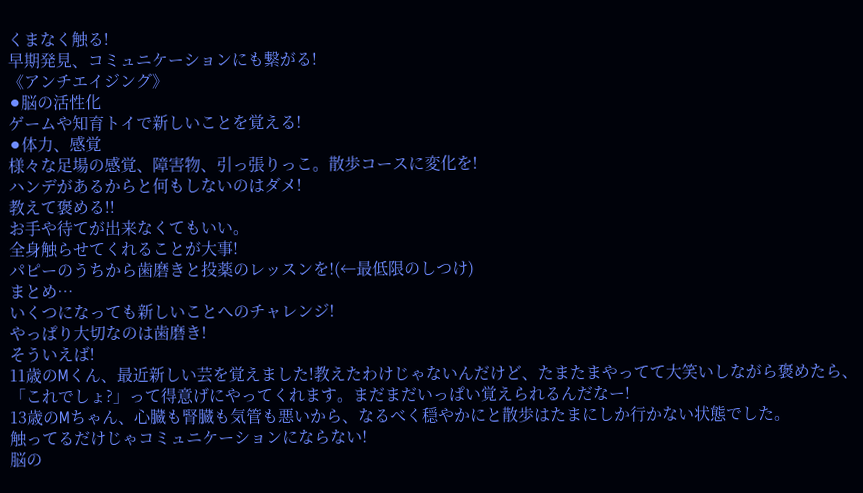くまなく触る!
早期発見、コミュニケーションにも繋がる!
《アンチエイジング》
⚫脳の活性化
ゲームや知育トイで新しいことを覚える!
⚫体力、感覚
様々な足場の感覚、障害物、引っ張りっこ。散歩コースに変化を!
ハンデがあるからと何もしないのはダメ!
教えて褒める!!
お手や待てが出来なくてもいい。
全身触らせてくれることが大事!
パピーのうちから歯磨きと投薬のレッスンを!(←最低限のしつけ)
まとめ…
いくつになっても新しいことへのチャレンジ!
やっぱり大切なのは歯磨き!
そういえば!
11歳のMくん、最近新しい芸を覚えました!教えたわけじゃないんだけど、たまたまやってて大笑いしながら褒めたら、「これでしょ?」って得意げにやってくれます。まだまだいっぱい覚えられるんだなー!
13歳のMちゃん、心臓も腎臓も気管も悪いから、なるべく穏やかにと散歩はたまにしか行かない状態でした。
触ってるだけじゃコミュニケーションにならない!
脳の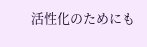活性化のためにも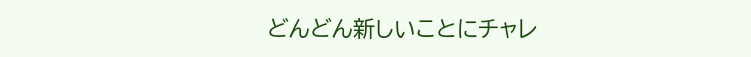どんどん新しいことにチャレ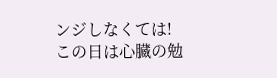ンジしなくては!
この日は心臓の勉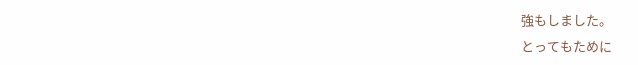強もしました。
とってもために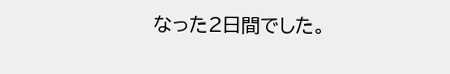なった2日間でした。